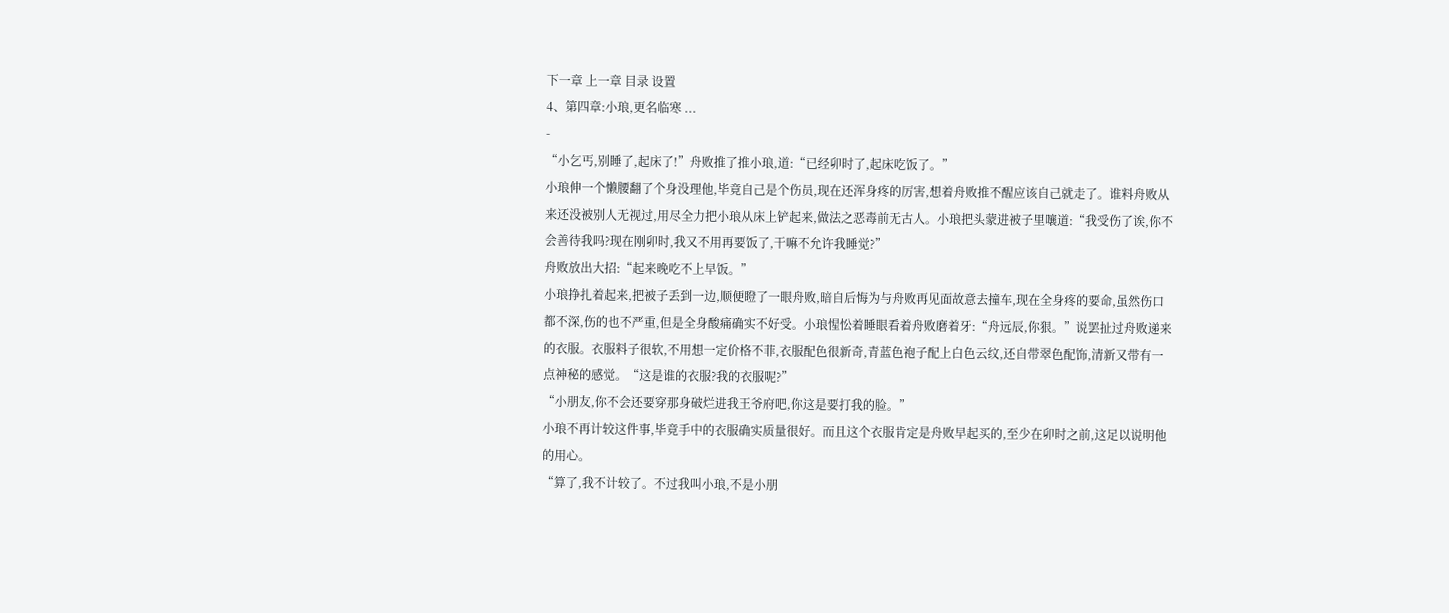下一章 上一章 目录 设置
4、第四章:小琅,更名临寒 ...
-
“小乞丐,别睡了,起床了!”舟败推了推小琅,道:“已经卯时了,起床吃饭了。”
小琅伸一个懒腰翻了个身没理他,毕竟自己是个伤员,现在还浑身疼的厉害,想着舟败推不醒应该自己就走了。谁料舟败从来还没被别人无视过,用尽全力把小琅从床上铲起来,做法之恶毒前无古人。小琅把头蒙进被子里嚷道:“我受伤了诶,你不会善待我吗?现在刚卯时,我又不用再要饭了,干嘛不允许我睡觉?”
舟败放出大招:“起来晚吃不上早饭。”
小琅挣扎着起来,把被子丢到一边,顺便瞪了一眼舟败,暗自后悔为与舟败再见面故意去撞车,现在全身疼的要命,虽然伤口都不深,伤的也不严重,但是全身酸痛确实不好受。小琅惺忪着睡眼看着舟败磨着牙:“舟远辰,你狠。”说罢扯过舟败递来的衣服。衣服料子很软,不用想一定价格不菲,衣服配色很新奇,青蓝色袍子配上白色云纹,还自带翠色配饰,清新又带有一点神秘的感觉。“这是谁的衣服?我的衣服呢?”
“小朋友,你不会还要穿那身破烂进我王爷府吧,你这是要打我的脸。”
小琅不再计较这件事,毕竟手中的衣服确实质量很好。而且这个衣服肯定是舟败早起买的,至少在卯时之前,这足以说明他的用心。
“算了,我不计较了。不过我叫小琅,不是小朋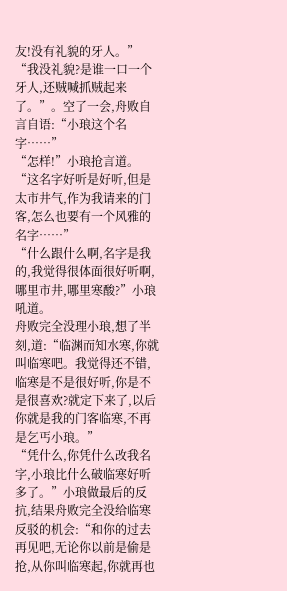友!没有礼貌的牙人。”
“我没礼貌?是谁一口一个牙人,还贼喊抓贼起来了。”。空了一会,舟败自言自语:“小琅这个名字……”
“怎样!”小琅抢言道。
“这名字好听是好听,但是太市井气,作为我请来的门客,怎么也要有一个风雅的名字……”
“什么跟什么啊,名字是我的,我觉得很体面很好听啊,哪里市井,哪里寒酸?”小琅吼道。
舟败完全没理小琅,想了半刻,道:“临渊而知水寒,你就叫临寒吧。我觉得还不错,临寒是不是很好听,你是不是很喜欢?就定下来了,以后你就是我的门客临寒,不再是乞丐小琅。”
“凭什么,你凭什么改我名字,小琅比什么破临寒好听多了。”小琅做最后的反抗,结果舟败完全没给临寒反驳的机会:“和你的过去再见吧,无论你以前是偷是抢,从你叫临寒起,你就再也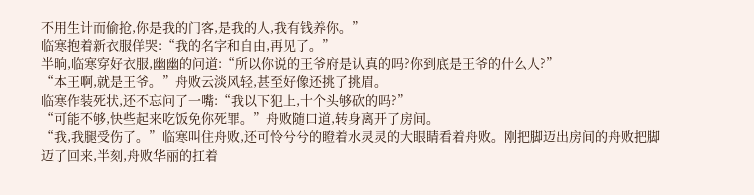不用生计而偷抢,你是我的门客,是我的人,我有钱养你。”
临寒抱着新衣服佯哭:“我的名字和自由,再见了。”
半晌,临寒穿好衣服,幽幽的问道:“所以你说的王爷府是认真的吗?你到底是王爷的什么人?”
“本王啊,就是王爷。”舟败云淡风轻,甚至好像还挑了挑眉。
临寒作装死状,还不忘问了一嘴:“我以下犯上,十个头够砍的吗?”
“可能不够,快些起来吃饭免你死罪。”舟败随口道,转身离开了房间。
“我,我腿受伤了。”临寒叫住舟败,还可怜兮兮的瞪着水灵灵的大眼睛看着舟败。刚把脚迈出房间的舟败把脚迈了回来,半刻,舟败华丽的扛着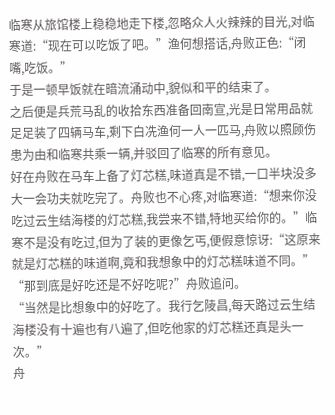临寒从旅馆楼上稳稳地走下楼,忽略众人火辣辣的目光,对临寒道:“现在可以吃饭了吧。”渔何想搭话,舟败正色:“闭嘴,吃饭。”
于是一顿早饭就在暗流涌动中,貌似和平的结束了。
之后便是兵荒马乱的收拾东西准备回南宣,光是日常用品就足足装了四辆马车,剩下白冼渔何一人一匹马,舟败以照顾伤患为由和临寒共乘一辆,并驳回了临寒的所有意见。
好在舟败在马车上备了灯芯糕,味道真是不错,一口半块没多大一会功夫就吃完了。舟败也不心疼,对临寒道:“想来你没吃过云生结海楼的灯芯糕,我尝来不错,特地买给你的。”临寒不是没有吃过,但为了装的更像乞丐,便假意惊讶:“这原来就是灯芯糕的味道啊,竟和我想象中的灯芯糕味道不同。”
“那到底是好吃还是不好吃呢?”舟败追问。
“当然是比想象中的好吃了。我行乞陵昌,每天路过云生结海楼没有十遍也有八遍了,但吃他家的灯芯糕还真是头一次。”
舟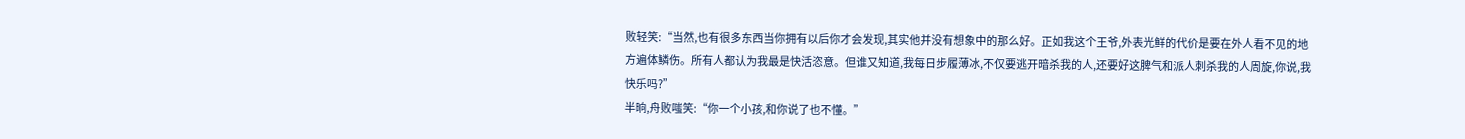败轻笑:“当然,也有很多东西当你拥有以后你才会发现,其实他并没有想象中的那么好。正如我这个王爷,外表光鲜的代价是要在外人看不见的地方遍体鳞伤。所有人都认为我最是快活恣意。但谁又知道,我每日步履薄冰,不仅要逃开暗杀我的人,还要好这脾气和派人刺杀我的人周旋,你说,我快乐吗?”
半晌,舟败嗤笑:“你一个小孩,和你说了也不懂。”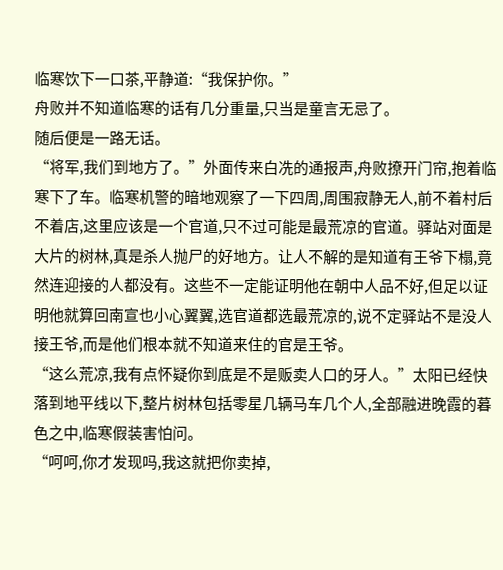临寒饮下一口茶,平静道:“我保护你。”
舟败并不知道临寒的话有几分重量,只当是童言无忌了。
随后便是一路无话。
“将军,我们到地方了。”外面传来白冼的通报声,舟败撩开门帘,抱着临寒下了车。临寒机警的暗地观察了一下四周,周围寂静无人,前不着村后不着店,这里应该是一个官道,只不过可能是最荒凉的官道。驿站对面是大片的树林,真是杀人抛尸的好地方。让人不解的是知道有王爷下榻,竟然连迎接的人都没有。这些不一定能证明他在朝中人品不好,但足以证明他就算回南宣也小心翼翼,选官道都选最荒凉的,说不定驿站不是没人接王爷,而是他们根本就不知道来住的官是王爷。
“这么荒凉,我有点怀疑你到底是不是贩卖人口的牙人。”太阳已经快落到地平线以下,整片树林包括零星几辆马车几个人,全部融进晚霞的暮色之中,临寒假装害怕问。
“呵呵,你才发现吗,我这就把你卖掉,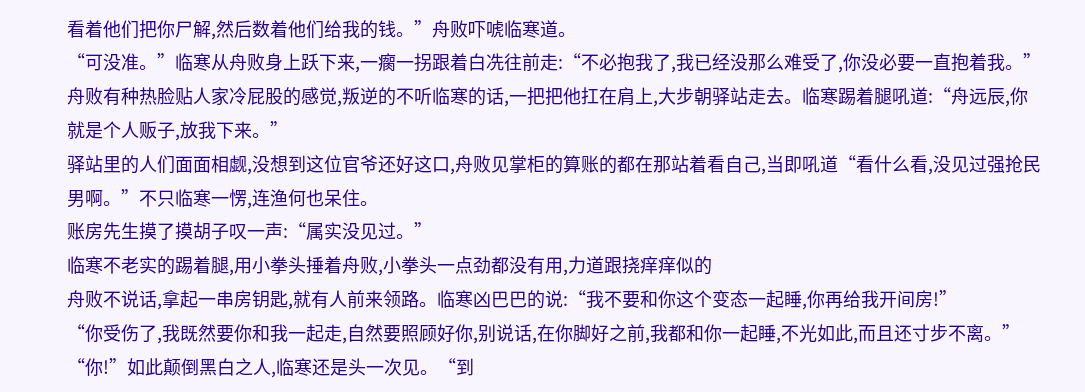看着他们把你尸解,然后数着他们给我的钱。”舟败吓唬临寒道。
“可没准。”临寒从舟败身上跃下来,一瘸一拐跟着白冼往前走:“不必抱我了,我已经没那么难受了,你没必要一直抱着我。”舟败有种热脸贴人家冷屁股的感觉,叛逆的不听临寒的话,一把把他扛在肩上,大步朝驿站走去。临寒踢着腿吼道:“舟远辰,你就是个人贩子,放我下来。”
驿站里的人们面面相觑,没想到这位官爷还好这口,舟败见掌柜的算账的都在那站着看自己,当即吼道“看什么看,没见过强抢民男啊。”不只临寒一愣,连渔何也呆住。
账房先生摸了摸胡子叹一声:“属实没见过。”
临寒不老实的踢着腿,用小拳头捶着舟败,小拳头一点劲都没有用,力道跟挠痒痒似的
舟败不说话,拿起一串房钥匙,就有人前来领路。临寒凶巴巴的说:“我不要和你这个变态一起睡,你再给我开间房!”
“你受伤了,我既然要你和我一起走,自然要照顾好你,别说话,在你脚好之前,我都和你一起睡,不光如此,而且还寸步不离。”
“你!”如此颠倒黑白之人,临寒还是头一次见。“到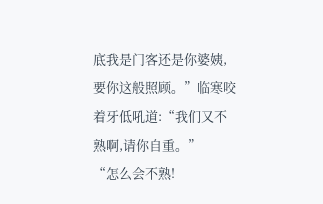底我是门客还是你婆姨,要你这般照顾。”临寒咬着牙低吼道:“我们又不熟啊,请你自重。”
“怎么会不熟!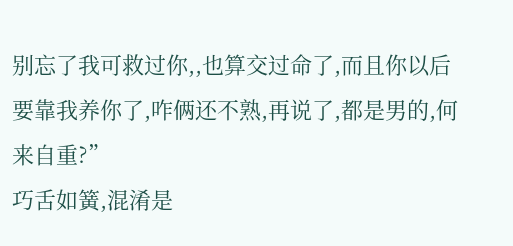别忘了我可救过你,,也算交过命了,而且你以后要靠我养你了,咋俩还不熟,再说了,都是男的,何来自重?”
巧舌如簧,混淆是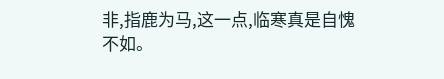非,指鹿为马,这一点,临寒真是自愧不如。